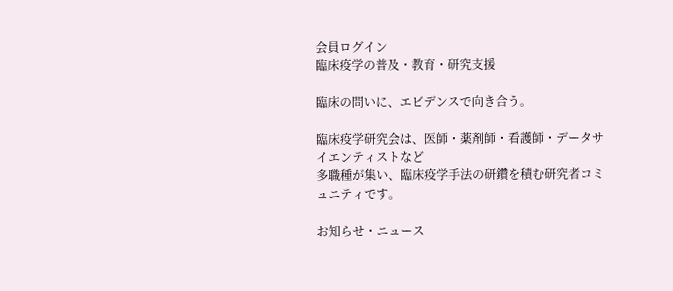会員ログイン
臨床疫学の普及・教育・研究支援

臨床の問いに、エビデンスで向き合う。

臨床疫学研究会は、医師・薬剤師・看護師・データサイエンティストなど
多職種が集い、臨床疫学手法の研鑽を積む研究者コミュニティです。

お知らせ・ニュース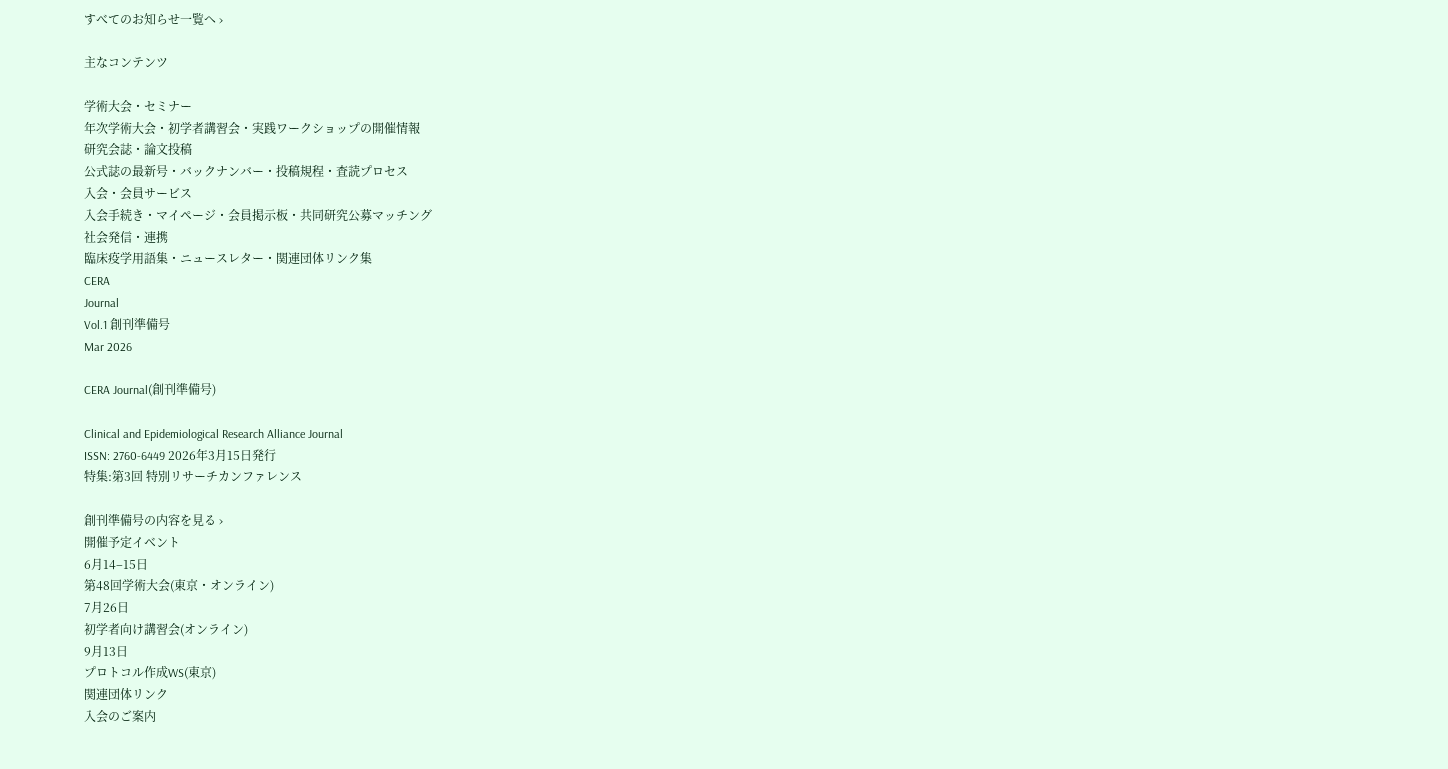すべてのお知らせ一覧へ ›

主なコンテンツ

学術大会・セミナー
年次学術大会・初学者講習会・実践ワークショップの開催情報
研究会誌・論文投稿
公式誌の最新号・バックナンバー・投稿規程・査読プロセス
入会・会員サービス
入会手続き・マイページ・会員掲示板・共同研究公募マッチング
社会発信・連携
臨床疫学用語集・ニュースレター・関連団体リンク集
CERA
Journal
Vol.1 創刊準備号
Mar 2026

CERA Journal(創刊準備号)

Clinical and Epidemiological Research Alliance Journal
ISSN: 2760-6449 2026年3月15日発行
特集:第3回 特別リサーチカンファレンス

創刊準備号の内容を見る ›
開催予定イベント
6月14–15日
第48回学術大会(東京・オンライン)
7月26日
初学者向け講習会(オンライン)
9月13日
プロトコル作成WS(東京)
関連団体リンク
入会のご案内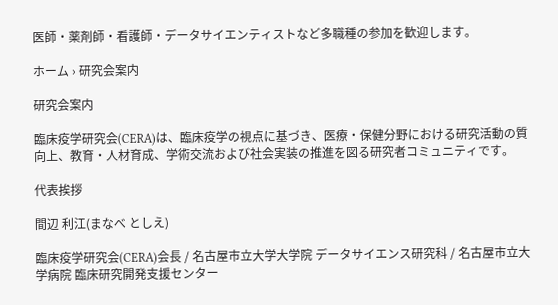医師・薬剤師・看護師・データサイエンティストなど多職種の参加を歓迎します。

ホーム › 研究会案内

研究会案内

臨床疫学研究会(CERA)は、臨床疫学の視点に基づき、医療・保健分野における研究活動の質向上、教育・人材育成、学術交流および社会実装の推進を図る研究者コミュニティです。

代表挨拶

間辺 利江(まなべ としえ)

臨床疫学研究会(CERA)会長 / 名古屋市立大学大学院 データサイエンス研究科 / 名古屋市立大学病院 臨床研究開発支援センター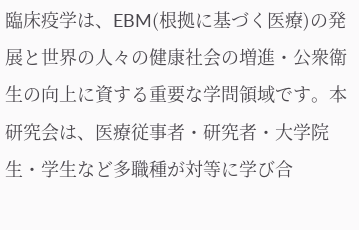臨床疫学は、EBM(根拠に基づく医療)の発展と世界の人々の健康社会の増進・公衆衛生の向上に資する重要な学問領域です。本研究会は、医療従事者・研究者・大学院生・学生など多職種が対等に学び合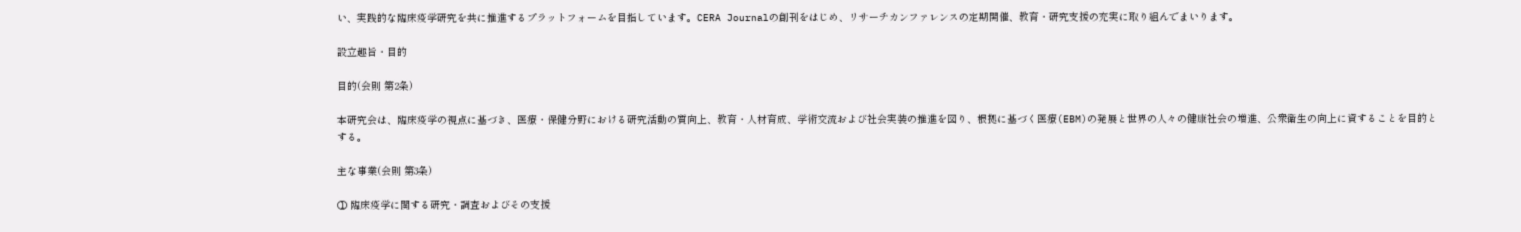い、実践的な臨床疫学研究を共に推進するプラットフォームを目指しています。CERA Journalの創刊をはじめ、リサーチカンファレンスの定期開催、教育・研究支援の充実に取り組んでまいります。

設立趣旨・目的

目的(会則 第2条)

本研究会は、臨床疫学の視点に基づき、医療・保健分野における研究活動の質向上、教育・人材育成、学術交流および社会実装の推進を図り、根拠に基づく医療(EBM)の発展と世界の人々の健康社会の増進、公衆衛生の向上に資することを目的とする。

主な事業(会則 第3条)

① 臨床疫学に関する研究・調査およびその支援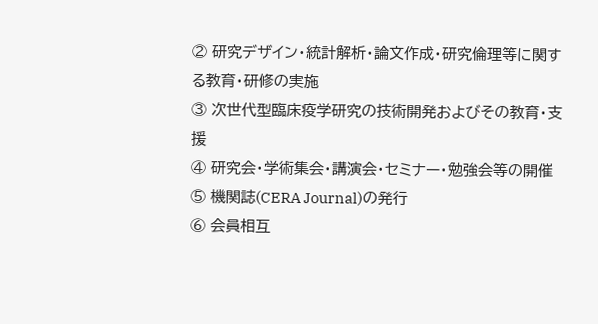② 研究デザイン・統計解析・論文作成・研究倫理等に関する教育・研修の実施
③ 次世代型臨床疫学研究の技術開発およびその教育・支援
④ 研究会・学術集会・講演会・セミナー・勉強会等の開催
⑤ 機関誌(CERA Journal)の発行
⑥ 会員相互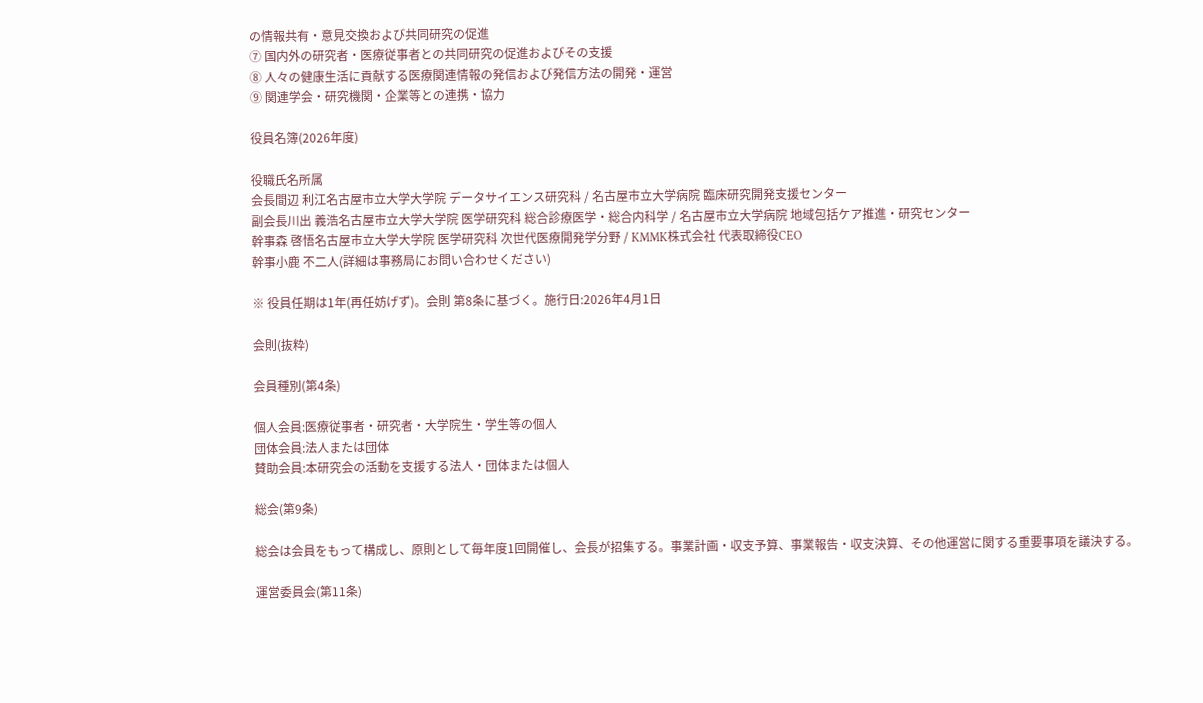の情報共有・意見交換および共同研究の促進
⑦ 国内外の研究者・医療従事者との共同研究の促進およびその支援
⑧ 人々の健康生活に貢献する医療関連情報の発信および発信方法の開発・運営
⑨ 関連学会・研究機関・企業等との連携・協力

役員名簿(2026年度)

役職氏名所属
会長間辺 利江名古屋市立大学大学院 データサイエンス研究科 / 名古屋市立大学病院 臨床研究開発支援センター
副会長川出 義浩名古屋市立大学大学院 医学研究科 総合診療医学・総合内科学 / 名古屋市立大学病院 地域包括ケア推進・研究センター
幹事森 啓悟名古屋市立大学大学院 医学研究科 次世代医療開発学分野 / KMMK株式会社 代表取締役CEO
幹事小鹿 不二人(詳細は事務局にお問い合わせください)

※ 役員任期は1年(再任妨げず)。会則 第8条に基づく。施行日:2026年4月1日

会則(抜粋)

会員種別(第4条)

個人会員:医療従事者・研究者・大学院生・学生等の個人
団体会員:法人または団体
賛助会員:本研究会の活動を支援する法人・団体または個人

総会(第9条)

総会は会員をもって構成し、原則として毎年度1回開催し、会長が招集する。事業計画・収支予算、事業報告・収支決算、その他運営に関する重要事項を議決する。

運営委員会(第11条)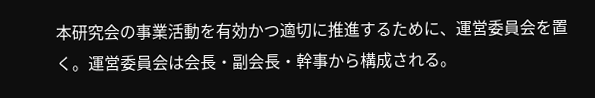本研究会の事業活動を有効かつ適切に推進するために、運営委員会を置く。運営委員会は会長・副会長・幹事から構成される。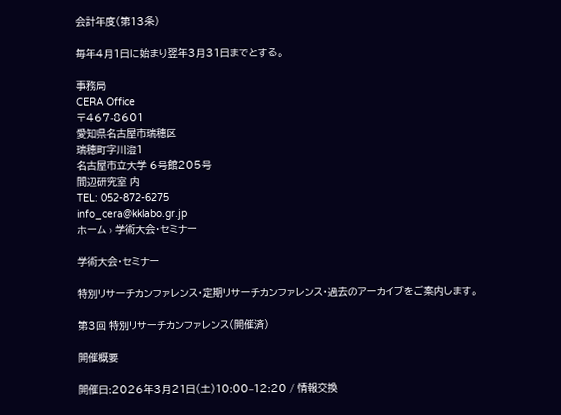会計年度(第13条)

毎年4月1日に始まり翌年3月31日までとする。

事務局
CERA Office
〒467-8601
愛知県名古屋市瑞穂区
瑞穂町字川澄1
名古屋市立大学 6号館205号
間辺研究室 内
TEL: 052-872-6275
info_cera@kklabo.gr.jp
ホーム › 学術大会・セミナー

学術大会・セミナー

特別リサーチカンファレンス・定期リサーチカンファレンス・過去のアーカイブをご案内します。

第3回 特別リサーチカンファレンス(開催済)

開催概要

開催日:2026年3月21日(土)10:00–12:20 / 情報交換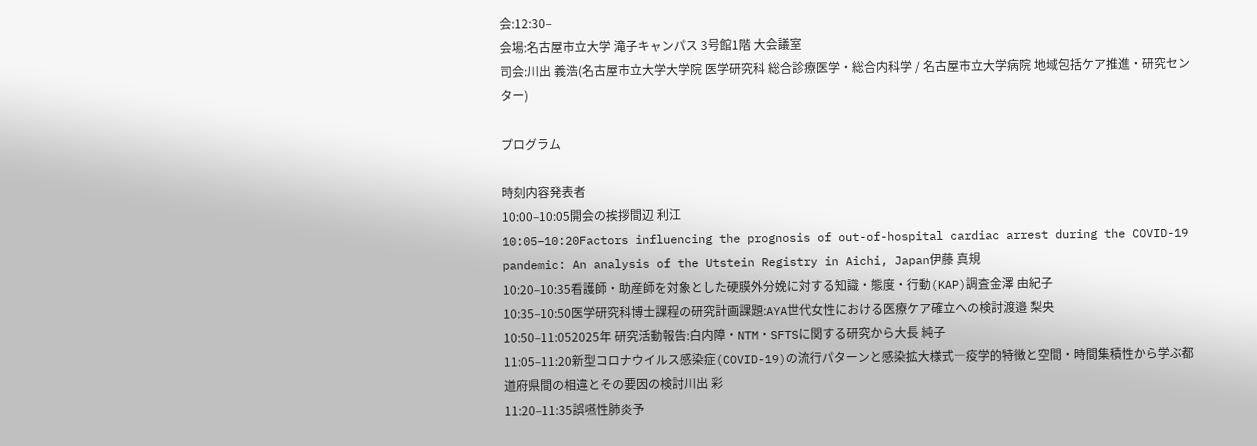会:12:30–
会場:名古屋市立大学 滝子キャンパス 3号館1階 大会議室
司会:川出 義浩(名古屋市立大学大学院 医学研究科 総合診療医学・総合内科学 / 名古屋市立大学病院 地域包括ケア推進・研究センター)

プログラム

時刻内容発表者
10:00–10:05開会の挨拶間辺 利江
10:05–10:20Factors influencing the prognosis of out-of-hospital cardiac arrest during the COVID-19 pandemic: An analysis of the Utstein Registry in Aichi, Japan伊藤 真規
10:20–10:35看護師・助産師を対象とした硬膜外分娩に対する知識・態度・行動(KAP)調査金澤 由紀子
10:35–10:50医学研究科博士課程の研究計画課題:AYA世代女性における医療ケア確立への検討渡邉 梨央
10:50–11:052025年 研究活動報告:白内障・NTM・SFTSに関する研究から大長 純子
11:05–11:20新型コロナウイルス感染症(COVID-19)の流行パターンと感染拡大様式―疫学的特徴と空間・時間集積性から学ぶ都道府県間の相違とその要因の検討川出 彩
11:20–11:35誤嚥性肺炎予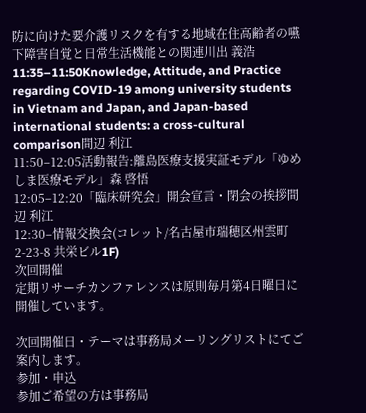防に向けた要介護リスクを有する地域在住高齢者の嚥下障害自覚と日常生活機能との関連川出 義浩
11:35–11:50Knowledge, Attitude, and Practice regarding COVID-19 among university students in Vietnam and Japan, and Japan-based international students: a cross-cultural comparison間辺 利江
11:50–12:05活動報告:離島医療支援実証モデル「ゆめしま医療モデル」森 啓悟
12:05–12:20「臨床研究会」開会宣言・閉会の挨拶間辺 利江
12:30–情報交換会(コレット/名古屋市瑞穂区州雲町2-23-8 共栄ビル1F)
次回開催
定期リサーチカンファレンスは原則毎月第4日曜日に開催しています。

次回開催日・テーマは事務局メーリングリストにてご案内します。
参加・申込
参加ご希望の方は事務局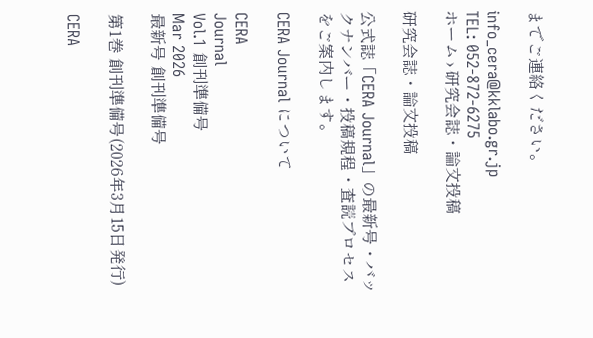までご連絡ください。

info_cera@kklabo.gr.jp
TEL: 052-872-6275
ホーム › 研究会誌・論文投稿

研究会誌・論文投稿

公式誌「CERA Journal」の最新号・バックナンバー・投稿規程・査読プロセスをご案内します。

CERA Journal について

CERA
Journal
Vol.1 創刊準備号
Mar 2026
最新号 創刊準備号

第1巻 創刊準備号(2026年3月15日発行)

CERA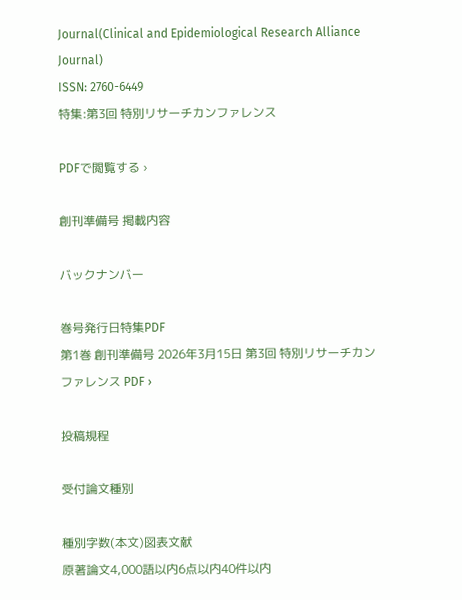Journal(Clinical and Epidemiological Research Alliance Journal)
ISSN: 2760-6449
特集:第3回 特別リサーチカンファレンス

PDFで閲覧する ›

創刊準備号 掲載内容

バックナンバー

巻号発行日特集PDF
第1巻 創刊準備号 2026年3月15日 第3回 特別リサーチカンファレンス PDF ›

投稿規程

受付論文種別

種別字数(本文)図表文献
原著論文4,000語以内6点以内40件以内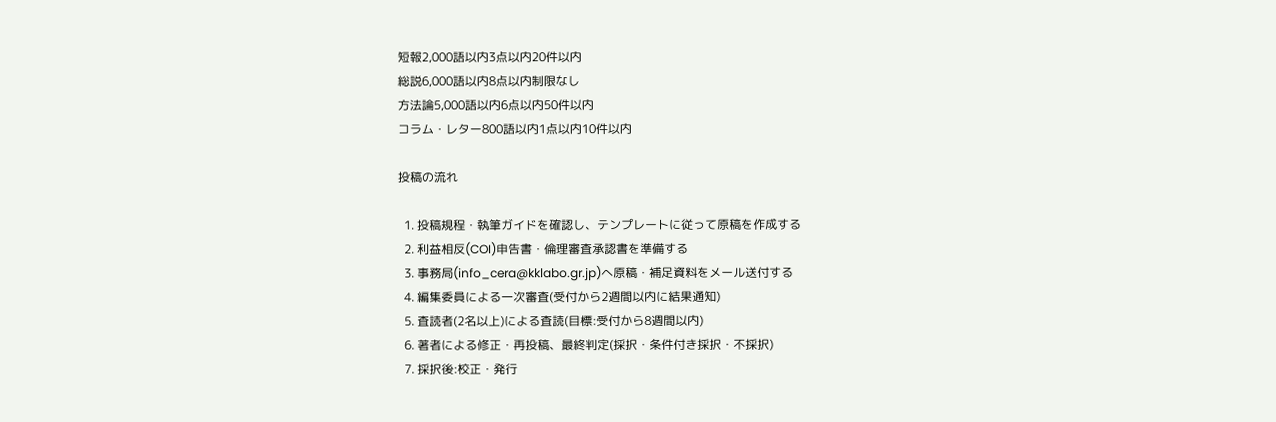短報2,000語以内3点以内20件以内
総説6,000語以内8点以内制限なし
方法論5,000語以内6点以内50件以内
コラム・レター800語以内1点以内10件以内

投稿の流れ

  1. 投稿規程・執筆ガイドを確認し、テンプレートに従って原稿を作成する
  2. 利益相反(COI)申告書・倫理審査承認書を準備する
  3. 事務局(info_cera@kklabo.gr.jp)へ原稿・補足資料をメール送付する
  4. 編集委員による一次審査(受付から2週間以内に結果通知)
  5. 査読者(2名以上)による査読(目標:受付から8週間以内)
  6. 著者による修正・再投稿、最終判定(採択・条件付き採択・不採択)
  7. 採択後:校正・発行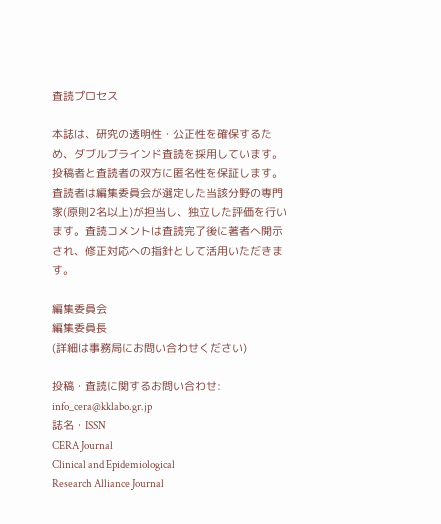査読プロセス

本誌は、研究の透明性・公正性を確保するため、ダブルブラインド査読を採用しています。投稿者と査読者の双方に匿名性を保証します。査読者は編集委員会が選定した当該分野の専門家(原則2名以上)が担当し、独立した評価を行います。査読コメントは査読完了後に著者へ開示され、修正対応への指針として活用いただきます。

編集委員会
編集委員長
(詳細は事務局にお問い合わせください)

投稿・査読に関するお問い合わせ:
info_cera@kklabo.gr.jp
誌名・ISSN
CERA Journal
Clinical and Epidemiological
Research Alliance Journal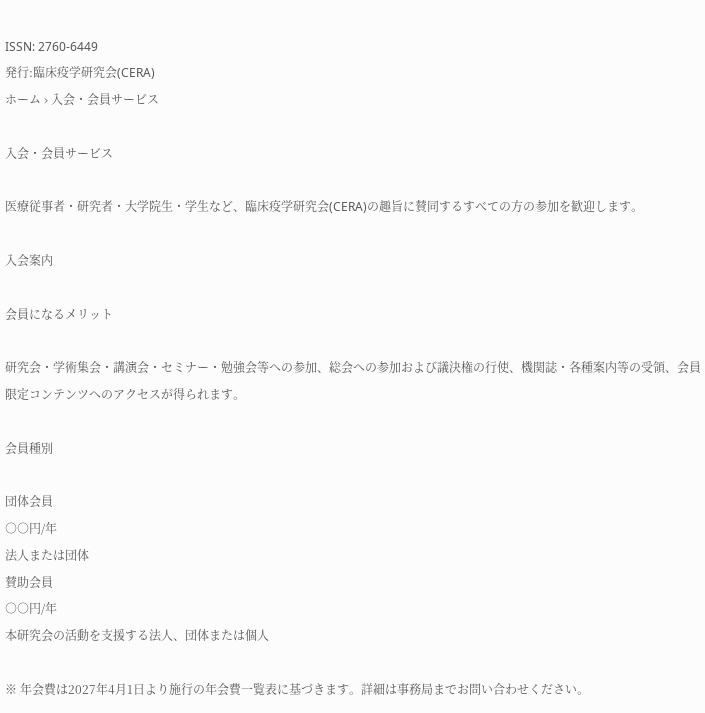ISSN: 2760-6449
発行:臨床疫学研究会(CERA)
ホーム › 入会・会員サービス

入会・会員サービス

医療従事者・研究者・大学院生・学生など、臨床疫学研究会(CERA)の趣旨に賛同するすべての方の参加を歓迎します。

入会案内

会員になるメリット

研究会・学術集会・講演会・セミナー・勉強会等への参加、総会への参加および議決権の行使、機関誌・各種案内等の受領、会員限定コンテンツへのアクセスが得られます。

会員種別

団体会員
○○円/年
法人または団体
賛助会員
○○円/年
本研究会の活動を支援する法人、団体または個人

※ 年会費は2027年4月1日より施行の年会費一覧表に基づきます。詳細は事務局までお問い合わせください。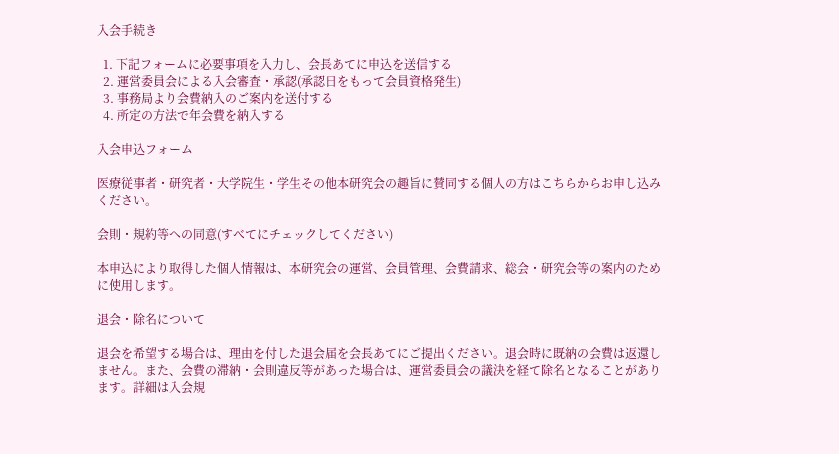入会手続き

  1. 下記フォームに必要事項を入力し、会長あてに申込を送信する
  2. 運営委員会による入会審査・承認(承認日をもって会員資格発生)
  3. 事務局より会費納入のご案内を送付する
  4. 所定の方法で年会費を納入する

入会申込フォーム

医療従事者・研究者・大学院生・学生その他本研究会の趣旨に賛同する個人の方はこちらからお申し込みください。

会則・規約等への同意(すべてにチェックしてください)

本申込により取得した個人情報は、本研究会の運営、会員管理、会費請求、総会・研究会等の案内のために使用します。

退会・除名について

退会を希望する場合は、理由を付した退会届を会長あてにご提出ください。退会時に既納の会費は返還しません。また、会費の滞納・会則違反等があった場合は、運営委員会の議決を経て除名となることがあります。詳細は入会規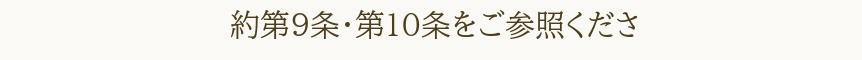約第9条・第10条をご参照くださ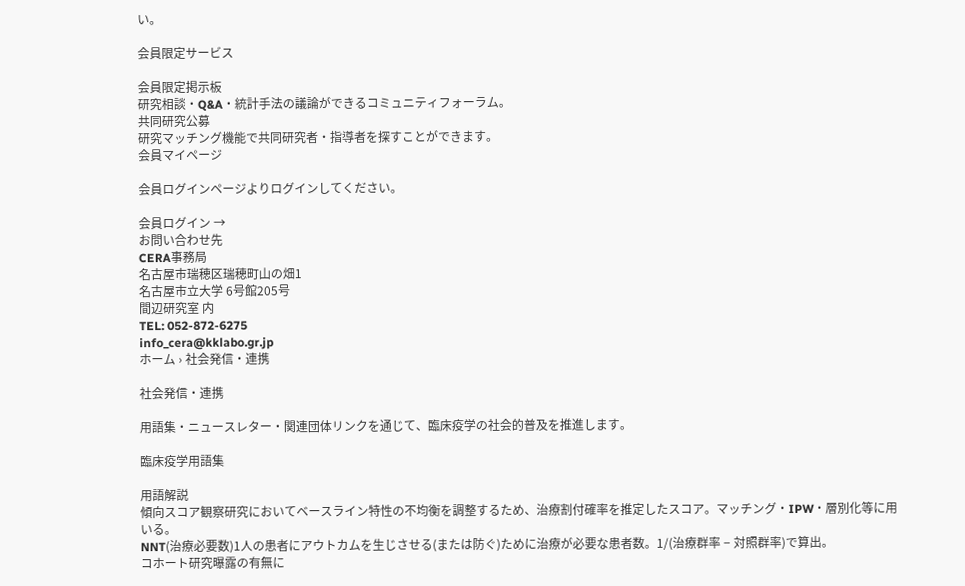い。

会員限定サービス

会員限定掲示板
研究相談・Q&A・統計手法の議論ができるコミュニティフォーラム。
共同研究公募
研究マッチング機能で共同研究者・指導者を探すことができます。
会員マイページ

会員ログインページよりログインしてください。

会員ログイン →
お問い合わせ先
CERA事務局
名古屋市瑞穂区瑞穂町山の畑1
名古屋市立大学 6号館205号
間辺研究室 内
TEL: 052-872-6275
info_cera@kklabo.gr.jp
ホーム › 社会発信・連携

社会発信・連携

用語集・ニュースレター・関連団体リンクを通じて、臨床疫学の社会的普及を推進します。

臨床疫学用語集

用語解説
傾向スコア観察研究においてベースライン特性の不均衡を調整するため、治療割付確率を推定したスコア。マッチング・IPW・層別化等に用いる。
NNT(治療必要数)1人の患者にアウトカムを生じさせる(または防ぐ)ために治療が必要な患者数。1/(治療群率 − 対照群率)で算出。
コホート研究曝露の有無に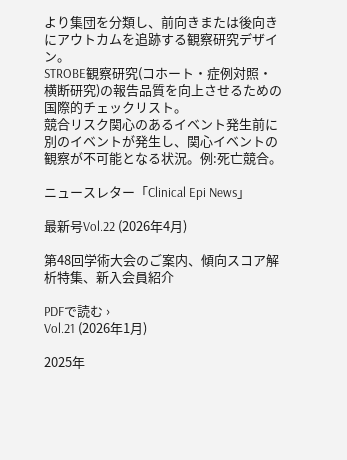より集団を分類し、前向きまたは後向きにアウトカムを追跡する観察研究デザイン。
STROBE観察研究(コホート・症例対照・横断研究)の報告品質を向上させるための国際的チェックリスト。
競合リスク関心のあるイベント発生前に別のイベントが発生し、関心イベントの観察が不可能となる状況。例:死亡競合。

ニュースレター「Clinical Epi News」

最新号Vol.22 (2026年4月)

第48回学術大会のご案内、傾向スコア解析特集、新入会員紹介

PDFで読む ›
Vol.21 (2026年1月)

2025年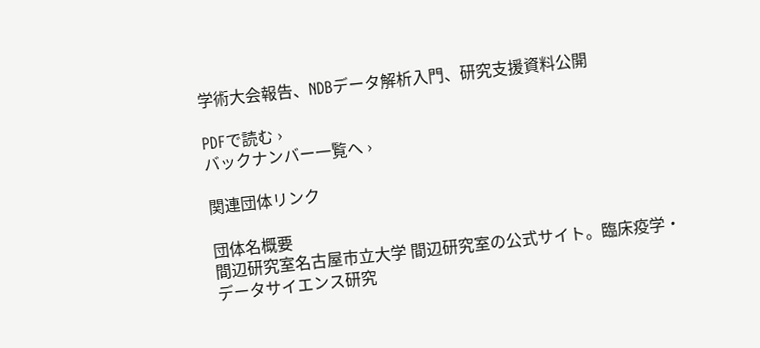学術大会報告、NDBデータ解析入門、研究支援資料公開

PDFで読む ›
バックナンバー一覧へ ›

関連団体リンク

団体名概要
間辺研究室名古屋市立大学 間辺研究室の公式サイト。臨床疫学・データサイエンス研究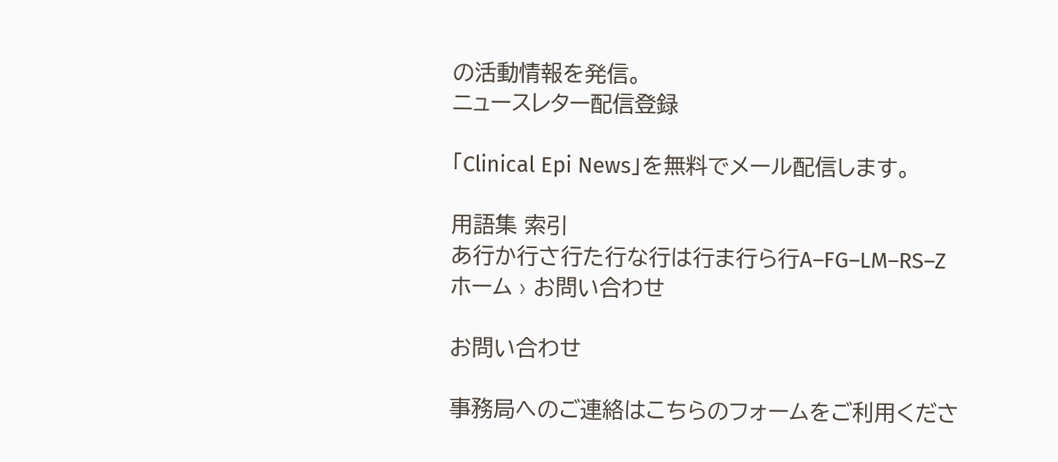の活動情報を発信。
ニュースレター配信登録

「Clinical Epi News」を無料でメール配信します。

用語集 索引
あ行か行さ行た行な行は行ま行ら行A–FG–LM–RS–Z
ホーム › お問い合わせ

お問い合わせ

事務局へのご連絡はこちらのフォームをご利用くださ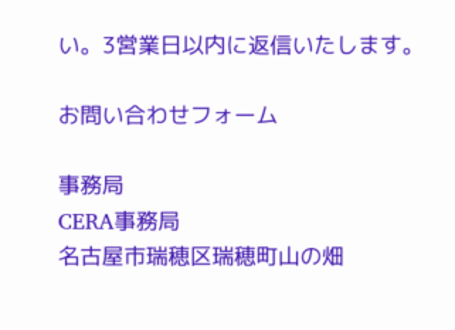い。3営業日以内に返信いたします。

お問い合わせフォーム

事務局
CERA事務局
名古屋市瑞穂区瑞穂町山の畑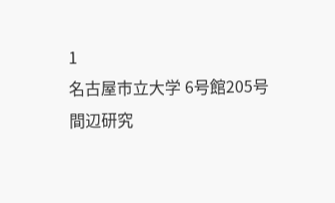1
名古屋市立大学 6号館205号
間辺研究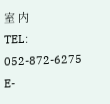室 内
TEL: 052-872-6275
E-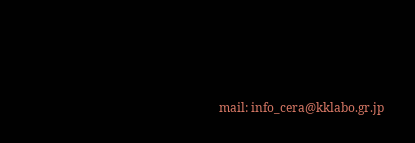mail: info_cera@kklabo.gr.jp